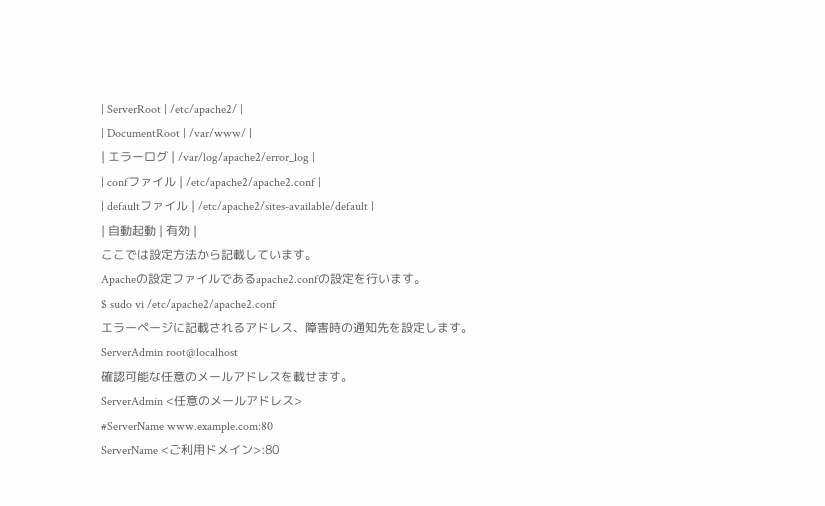| ServerRoot | /etc/apache2/ |
| DocumentRoot | /var/www/ |
| エラーログ | /var/log/apache2/error_log |
| confファイル | /etc/apache2/apache2.conf |
| defaultファイル | /etc/apache2/sites-available/default |
| 自動起動 | 有効 |
ここでは設定方法から記載しています。
Apacheの設定ファイルであるapache2.confの設定を行います。
$ sudo vi /etc/apache2/apache2.conf
エラーページに記載されるアドレス、障害時の通知先を設定します。
ServerAdmin root@localhost
確認可能な任意のメールアドレスを載せます。
ServerAdmin <任意のメールアドレス>
#ServerName www.example.com:80
ServerName <ご利用ドメイン>:80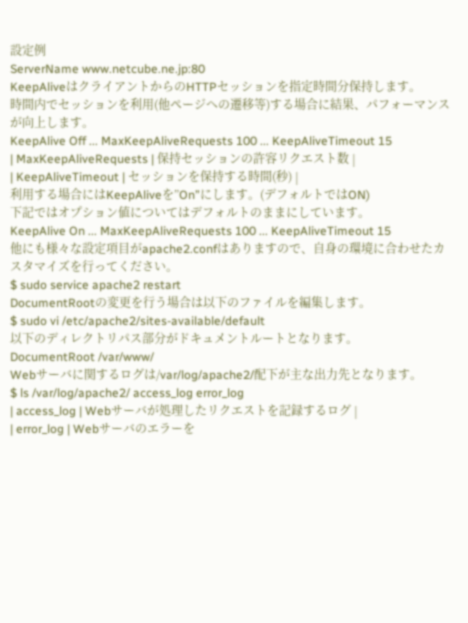設定例
ServerName www.netcube.ne.jp:80
KeepAliveはクライアントからのHTTPセッションを指定時間分保持します。
時間内でセッションを利用(他ページへの遷移等)する場合に結果、パフォーマンスが向上します。
KeepAlive Off ... MaxKeepAliveRequests 100 ... KeepAliveTimeout 15
| MaxKeepAliveRequests | 保持セッションの許容リクエスト数 |
| KeepAliveTimeout | セッションを保持する時間(秒) |
利用する場合にはKeepAliveを”On”にします。(デフォルトではON)
下記ではオプション値についてはデフォルトのままにしています。
KeepAlive On ... MaxKeepAliveRequests 100 ... KeepAliveTimeout 15
他にも様々な設定項目がapache2.confはありますので、自身の環境に合わせたカスタマイズを行ってください。
$ sudo service apache2 restart
DocumentRootの変更を行う場合は以下のファイルを編集します。
$ sudo vi /etc/apache2/sites-available/default
以下のディレクトリパス部分がドキュメントルートとなります。
DocumentRoot /var/www/
Webサーバに関するログは/var/log/apache2/配下が主な出力先となります。
$ ls /var/log/apache2/ access_log error_log
| access_log | Webサーバが処理したリクエストを記録するログ |
| error_log | Webサーバのエラーを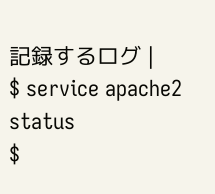記録するログ |
$ service apache2 status
$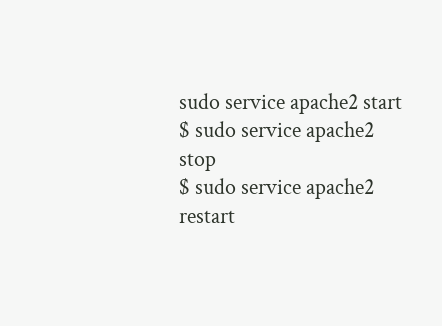sudo service apache2 start
$ sudo service apache2 stop
$ sudo service apache2 restart